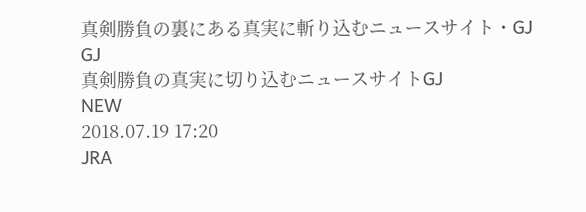真剣勝負の裏にある真実に斬り込むニュースサイト・GJ
GJ
真剣勝負の真実に切り込むニュースサイトGJ
NEW
2018.07.19 17:20
JRA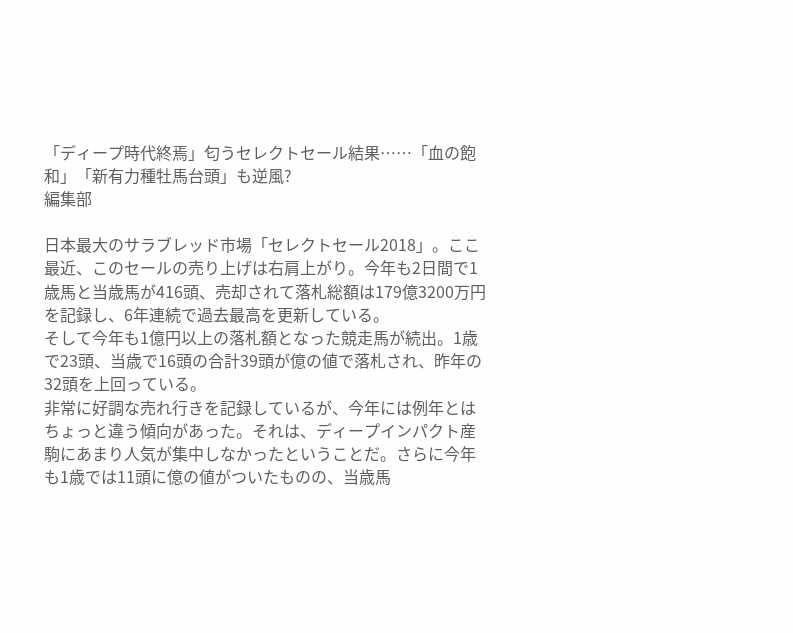「ディープ時代終焉」匂うセレクトセール結果……「血の飽和」「新有力種牡馬台頭」も逆風?
編集部

日本最大のサラブレッド市場「セレクトセール2018」。ここ最近、このセールの売り上げは右肩上がり。今年も2日間で1歳馬と当歳馬が416頭、売却されて落札総額は179億3200万円を記録し、6年連続で過去最高を更新している。
そして今年も1億円以上の落札額となった競走馬が続出。1歳で23頭、当歳で16頭の合計39頭が億の値で落札され、昨年の32頭を上回っている。
非常に好調な売れ行きを記録しているが、今年には例年とはちょっと違う傾向があった。それは、ディープインパクト産駒にあまり人気が集中しなかったということだ。さらに今年も1歳では11頭に億の値がついたものの、当歳馬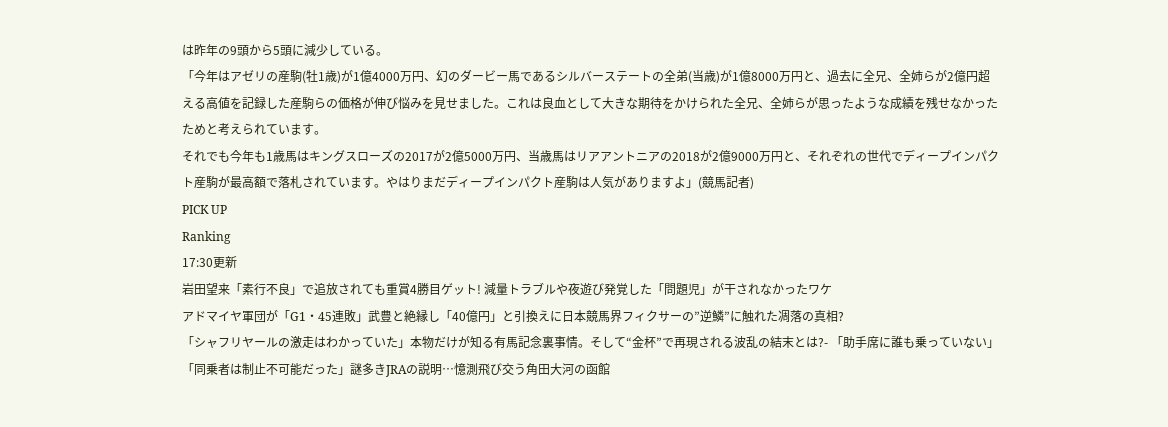は昨年の9頭から5頭に減少している。
「今年はアゼリの産駒(牡1歳)が1億4000万円、幻のダービー馬であるシルバーステートの全弟(当歳)が1億8000万円と、過去に全兄、全姉らが2億円超える高値を記録した産駒らの価格が伸び悩みを見せました。これは良血として大きな期待をかけられた全兄、全姉らが思ったような成績を残せなかったためと考えられています。
それでも今年も1歳馬はキングスローズの2017が2億5000万円、当歳馬はリアアントニアの2018が2億9000万円と、それぞれの世代でディープインパクト産駒が最高額で落札されています。やはりまだディープインパクト産駒は人気がありますよ」(競馬記者)
PICK UP
Ranking
17:30更新
岩田望来「素行不良」で追放されても重賞4勝目ゲット! 減量トラブルや夜遊び発覚した「問題児」が干されなかったワケ
アドマイヤ軍団が「G1・45連敗」武豊と絶縁し「40億円」と引換えに日本競馬界フィクサーの”逆鱗”に触れた凋落の真相?
「シャフリヤールの激走はわかっていた」本物だけが知る有馬記念裏事情。そして“金杯”で再現される波乱の結末とは?- 「助手席に誰も乗っていない」「同乗者は制止不可能だった」謎多きJRAの説明…憶測飛び交う角田大河の函館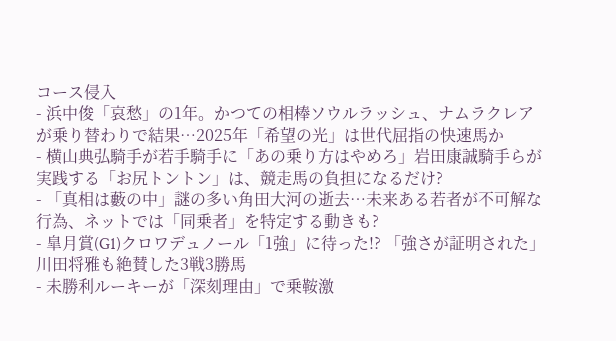コース侵入
- 浜中俊「哀愁」の1年。かつての相棒ソウルラッシュ、ナムラクレアが乗り替わりで結果…2025年「希望の光」は世代屈指の快速馬か
- 横山典弘騎手が若手騎手に「あの乗り方はやめろ」岩田康誠騎手らが実践する「お尻トントン」は、競走馬の負担になるだけ?
- 「真相は藪の中」謎の多い角田大河の逝去…未来ある若者が不可解な行為、ネットでは「同乗者」を特定する動きも?
- 皐月賞(G1)クロワデュノール「1強」に待った!? 「強さが証明された」川田将雅も絶賛した3戦3勝馬
- 未勝利ルーキーが「深刻理由」で乗鞍激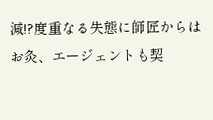減!?度重なる失態に師匠からはお灸、エージェントも契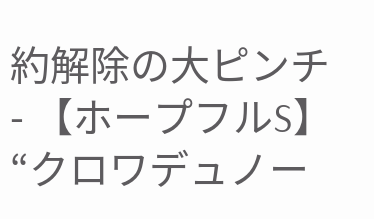約解除の大ピンチ
- 【ホープフルS】“クロワデュノー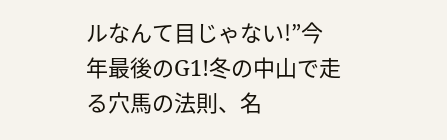ルなんて目じゃない!”今年最後のG1!冬の中山で走る穴馬の法則、名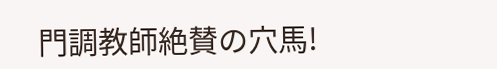門調教師絶賛の穴馬!